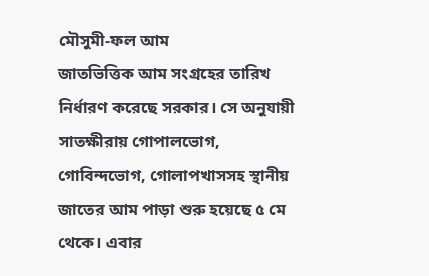মৌসুমী-ফল আম
জাতভিত্তিক আম সংগ্রহের তারিখ নির্ধারণ করেছে সরকার। সে অনুযায়ী সাতক্ষীরায় গোপালভোগ, গোবিন্দভোগ, গোলাপখাসসহ স্থানীয় জাতের আম পাড়া শুরু হয়েছে ৫ মে থেকে। এবার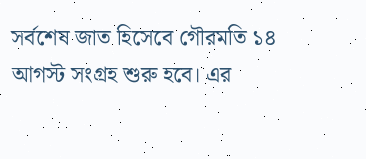সর্বশেষ জাত হিসেবে গৌরমতি ১৪ আগস্ট সংগ্রহ শুরু হবে। এর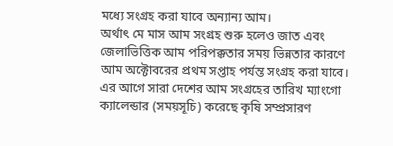মধ্যে সংগ্রহ করা যাবে অন্যান্য আম।
অর্থাৎ মে মাস আম সংগ্রহ শুরু হলেও জাত এবং জেলাভিত্তিক আম পরিপক্কতার সময় ভিন্নতার কারণে আম অক্টোবরের প্রথম সপ্তাহ পর্যন্ত সংগ্রহ করা যাবে। এর আগে সারা দেশের আম সংগ্রহের তারিখ ম্যাংগো ক্যালেন্ডার (সময়সূচি) করেছে কৃষি সম্প্রসারণ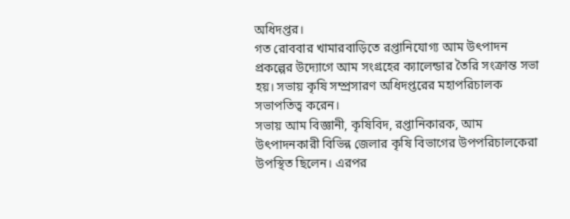অধিদপ্তর।
গত রোববার খামারবাড়িতে রপ্তানিযোগ্য আম উৎপাদন প্রকল্পের উদ্যোগে আম সংগ্রহের ক্যালেন্ডার তৈরি সংক্রান্ত সভা হয়। সভায় কৃষি সম্প্রসারণ অধিদপ্তরের মহাপরিচালক সভাপতিত্ব করেন।
সভায় আম বিজ্ঞানী, কৃষিবিদ, রপ্তানিকারক, আম উৎপাদনকারী বিভিন্ন জেলার কৃষি বিভাগের উপপরিচালকেরা উপস্থিত ছিলেন। এরপর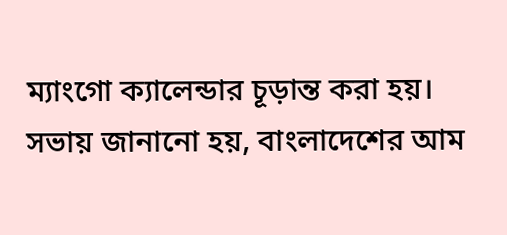ম্যাংগো ক্যালেন্ডার চূড়ান্ত করা হয়।
সভায় জানানো হয়, বাংলাদেশের আম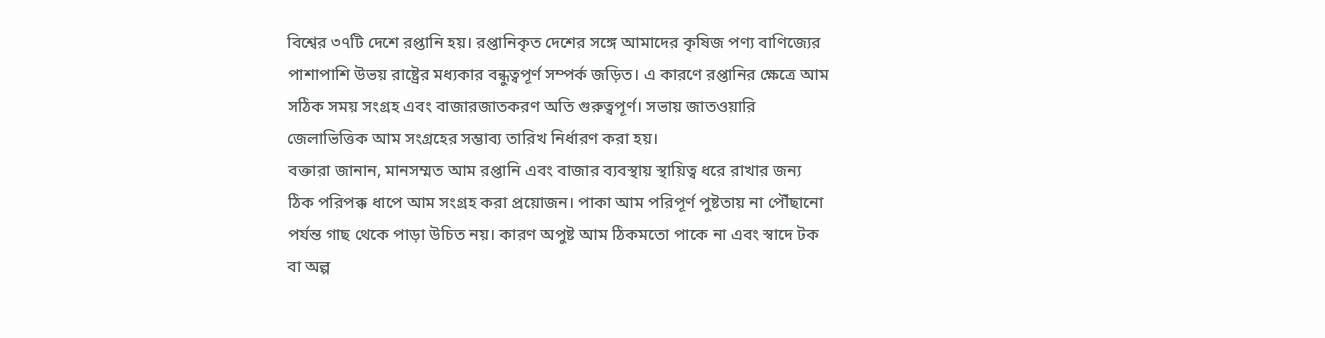বিশ্বের ৩৭টি দেশে রপ্তানি হয়। রপ্তানিকৃত দেশের সঙ্গে আমাদের কৃষিজ পণ্য বাণিজ্যের পাশাপাশি উভয় রাষ্ট্রের মধ্যকার বন্ধুত্বপূর্ণ সম্পর্ক জড়িত। এ কারণে রপ্তানির ক্ষেত্রে আম সঠিক সময় সংগ্রহ এবং বাজারজাতকরণ অতি গুরুত্বপূর্ণ। সভায় জাতওয়ারি জেলাভিত্তিক আম সংগ্রহের সম্ভাব্য তারিখ নির্ধারণ করা হয়।
বক্তারা জানান, মানসম্মত আম রপ্তানি এবং বাজার ব্যবস্থায় স্থায়িত্ব ধরে রাখার জন্য ঠিক পরিপক্ক ধাপে আম সংগ্রহ করা প্রয়োজন। পাকা আম পরিপূর্ণ পুষ্টতায় না পৌঁছানো পর্যন্ত গাছ থেকে পাড়া উচিত নয়। কারণ অপুষ্ট আম ঠিকমতো পাকে না এবং স্বাদে টক বা অল্প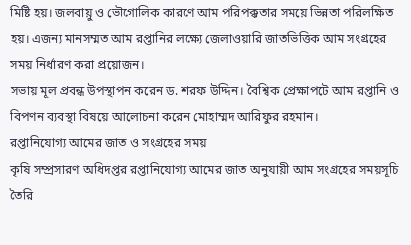মিষ্টি হয়। জলবায়ু ও ভৌগোলিক কারণে আম পরিপক্কতার সময়ে ভিন্নতা পরিলক্ষিত হয়। এজন্য মানসম্মত আম রপ্তানির লক্ষ্যে জেলাওয়ারি জাতভিত্তিক আম সংগ্রহের সময় নির্ধারণ করা প্রয়োজন।
সভায় মূল প্রবন্ধ উপস্থাপন করেন ড. শরফ উদ্দিন। বৈশ্বিক প্রেক্ষাপটে আম রপ্তানি ও বিপণন ব্যবস্থা বিষয়ে আলোচনা করেন মোহাম্মদ আরিফুর রহমান।
রপ্তানিযোগ্য আমের জাত ও সংগ্রহের সময়
কৃষি সম্প্রসারণ অধিদপ্তর রপ্তানিযোগ্য আমের জাত অনুযায়ী আম সংগ্রহের সময়সূচি তৈরি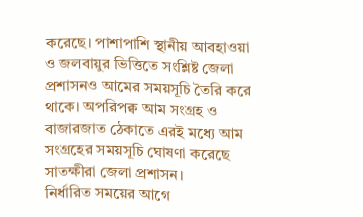করেছে। পাশাপাশি স্থানীয় আবহাওয়া ও জলবায়ুর ভিত্তিতে সংশ্লিষ্ট জেলা প্রশাসনও আমের সময়সূচি তৈরি করে থাকে। অপরিপক্ব আম সংগ্রহ ও বাজারজাত ঠেকাতে এরই মধ্যে আম সংগ্রহের সময়সূচি ঘোষণা করেছে সাতক্ষীরা জেলা প্রশাসন।
নির্ধারিত সময়ের আগে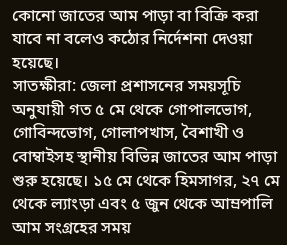কোনো জাতের আম পাড়া বা বিক্রি করা যাবে না বলেও কঠোর নির্দেশনা দেওয়া হয়েছে।
সাতক্ষীরা: জেলা প্রশাসনের সময়সূচি অনুযায়ী গত ৫ মে থেকে গোপালভোগ, গোবিন্দভোগ, গোলাপখাস, বৈশাখী ও বোম্বাইসহ স্থানীয় বিভিন্ন জাতের আম পাড়া শুরু হয়েছে। ১৫ মে থেকে হিমসাগর, ২৭ মে থেকে ল্যাংড়া এবং ৫ জুন থেকে আম্রপালি আম সংগ্রহের সময়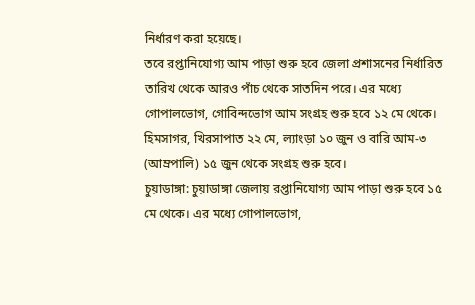নির্ধারণ করা হয়েছে।
তবে রপ্তানিযোগ্য আম পাড়া শুরু হবে জেলা প্রশাসনের নির্ধারিত তারিখ থেকে আরও পাঁচ থেকে সাতদিন পরে। এর মধ্যে গোপালভোগ, গোবিন্দভোগ আম সংগ্রহ শুরু হবে ১২ মে থেকে। হিমসাগর, খিরসাপাত ২২ মে, ল্যাংড়া ১০ জুন ও বারি আম-৩ (আম্রপালি) ১৫ জুন থেকে সংগ্রহ শুরু হবে।
চুয়াডাঙ্গা: চুয়াডাঙ্গা জেলায় রপ্তানিযোগ্য আম পাড়া শুরু হবে ১৫ মে থেকে। এর মধ্যে গোপালভোগ,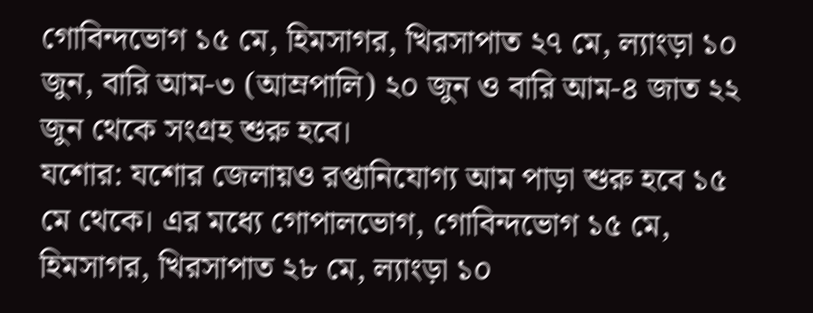গোবিন্দভোগ ১৫ মে, হিমসাগর, খিরসাপাত ২৭ মে, ল্যাংড়া ১০ জুন, বারি আম-৩ (আম্রপালি) ২০ জুন ও বারি আম-৪ জাত ২২ জুন থেকে সংগ্রহ শুরু হবে।
যশোর: যশোর জেলায়ও রপ্তানিযোগ্য আম পাড়া শুরু হবে ১৫ মে থেকে। এর মধ্যে গোপালভোগ, গোবিন্দভোগ ১৫ মে, হিমসাগর, খিরসাপাত ২৮ মে, ল্যাংড়া ১০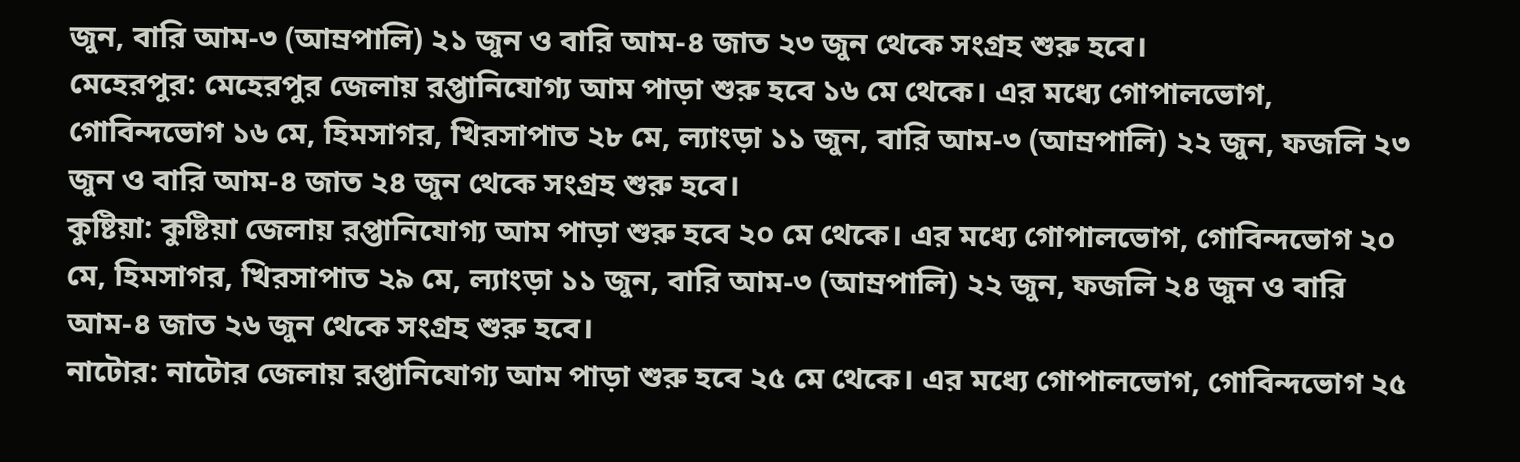জুন, বারি আম-৩ (আম্রপালি) ২১ জুন ও বারি আম-৪ জাত ২৩ জুন থেকে সংগ্রহ শুরু হবে।
মেহেরপুর: মেহেরপুর জেলায় রপ্তানিযোগ্য আম পাড়া শুরু হবে ১৬ মে থেকে। এর মধ্যে গোপালভোগ, গোবিন্দভোগ ১৬ মে, হিমসাগর, খিরসাপাত ২৮ মে, ল্যাংড়া ১১ জুন, বারি আম-৩ (আম্রপালি) ২২ জুন, ফজলি ২৩ জুন ও বারি আম-৪ জাত ২৪ জুন থেকে সংগ্রহ শুরু হবে।
কুষ্টিয়া: কুষ্টিয়া জেলায় রপ্তানিযোগ্য আম পাড়া শুরু হবে ২০ মে থেকে। এর মধ্যে গোপালভোগ, গোবিন্দভোগ ২০ মে, হিমসাগর, খিরসাপাত ২৯ মে, ল্যাংড়া ১১ জুন, বারি আম-৩ (আম্রপালি) ২২ জুন, ফজলি ২৪ জুন ও বারি আম-৪ জাত ২৬ জুন থেকে সংগ্রহ শুরু হবে।
নাটোর: নাটোর জেলায় রপ্তানিযোগ্য আম পাড়া শুরু হবে ২৫ মে থেকে। এর মধ্যে গোপালভোগ, গোবিন্দভোগ ২৫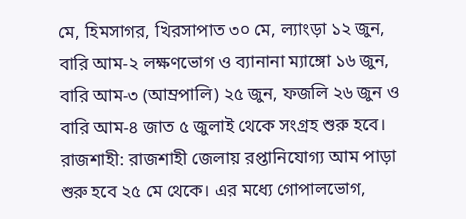মে, হিমসাগর, খিরসাপাত ৩০ মে, ল্যাংড়া ১২ জুন, বারি আম-২ লক্ষণভোগ ও ব্যানানা ম্যাঙ্গো ১৬ জুন, বারি আম-৩ (আম্রপালি) ২৫ জুন, ফজলি ২৬ জুন ও বারি আম-৪ জাত ৫ জুলাই থেকে সংগ্রহ শুরু হবে।
রাজশাহী: রাজশাহী জেলায় রপ্তানিযোগ্য আম পাড়া শুরু হবে ২৫ মে থেকে। এর মধ্যে গোপালভোগ,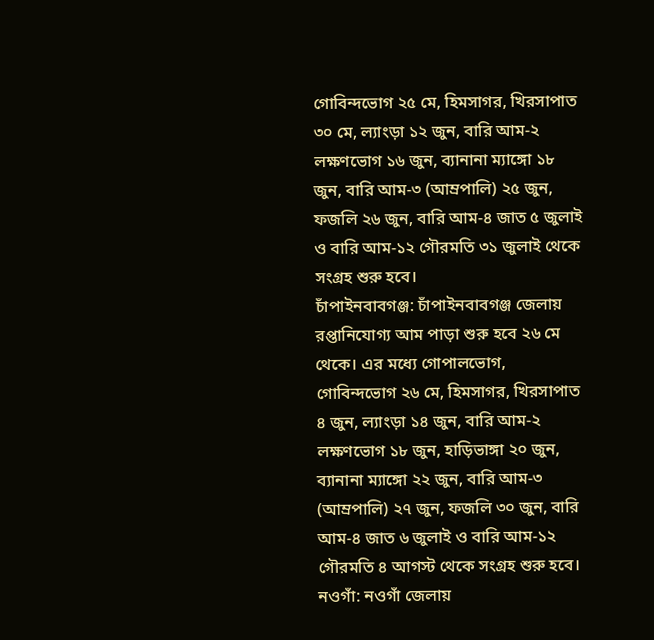গোবিন্দভোগ ২৫ মে, হিমসাগর, খিরসাপাত ৩০ মে, ল্যাংড়া ১২ জুন, বারি আম-২ লক্ষণভোগ ১৬ জুন, ব্যানানা ম্যাঙ্গো ১৮ জুন, বারি আম-৩ (আম্রপালি) ২৫ জুন, ফজলি ২৬ জুন, বারি আম-৪ জাত ৫ জুলাই ও বারি আম-১২ গৌরমতি ৩১ জুলাই থেকে সংগ্রহ শুরু হবে।
চাঁপাইনবাবগঞ্জ: চাঁপাইনবাবগঞ্জ জেলায় রপ্তানিযোগ্য আম পাড়া শুরু হবে ২৬ মে থেকে। এর মধ্যে গোপালভোগ, গোবিন্দভোগ ২৬ মে, হিমসাগর, খিরসাপাত ৪ জুন, ল্যাংড়া ১৪ জুন, বারি আম-২ লক্ষণভোগ ১৮ জুন, হাড়িভাঙ্গা ২০ জুন, ব্যানানা ম্যাঙ্গো ২২ জুন, বারি আম-৩ (আম্রপালি) ২৭ জুন, ফজলি ৩০ জুন, বারি আম-৪ জাত ৬ জুলাই ও বারি আম-১২ গৌরমতি ৪ আগস্ট থেকে সংগ্রহ শুরু হবে।
নওগাঁ: নওগাঁ জেলায়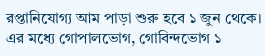রপ্তানিযোগ্য আম পাড়া শুরু হবে ১ জুন থেকে। এর মধ্যে গোপালভোগ, গোবিন্দভোগ ১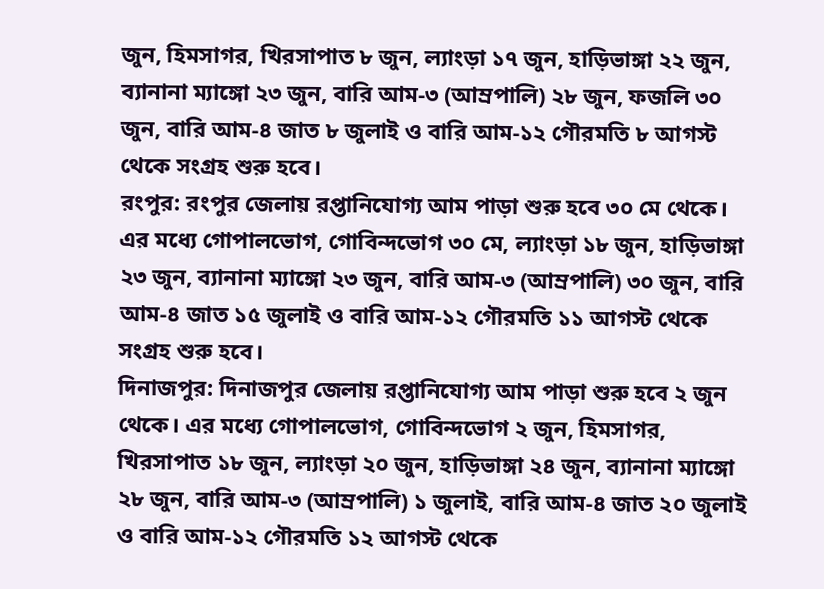জুন, হিমসাগর, খিরসাপাত ৮ জুন, ল্যাংড়া ১৭ জুন, হাড়িভাঙ্গা ২২ জুন, ব্যানানা ম্যাঙ্গো ২৩ জুন, বারি আম-৩ (আম্রপালি) ২৮ জুন, ফজলি ৩০ জুন, বারি আম-৪ জাত ৮ জুলাই ও বারি আম-১২ গৌরমতি ৮ আগস্ট থেকে সংগ্রহ শুরু হবে।
রংপুর: রংপুর জেলায় রপ্তানিযোগ্য আম পাড়া শুরু হবে ৩০ মে থেকে। এর মধ্যে গোপালভোগ, গোবিন্দভোগ ৩০ মে, ল্যাংড়া ১৮ জুন, হাড়িভাঙ্গা ২৩ জুন, ব্যানানা ম্যাঙ্গো ২৩ জুন, বারি আম-৩ (আম্রপালি) ৩০ জুন, বারি আম-৪ জাত ১৫ জুলাই ও বারি আম-১২ গৌরমতি ১১ আগস্ট থেকে সংগ্রহ শুরু হবে।
দিনাজপুর: দিনাজপুর জেলায় রপ্তানিযোগ্য আম পাড়া শুরু হবে ২ জুন থেকে। এর মধ্যে গোপালভোগ, গোবিন্দভোগ ২ জুন, হিমসাগর, খিরসাপাত ১৮ জুন, ল্যাংড়া ২০ জুন, হাড়িভাঙ্গা ২৪ জুন, ব্যানানা ম্যাঙ্গো ২৮ জুন, বারি আম-৩ (আম্রপালি) ১ জুলাই, বারি আম-৪ জাত ২০ জুলাই ও বারি আম-১২ গৌরমতি ১২ আগস্ট থেকে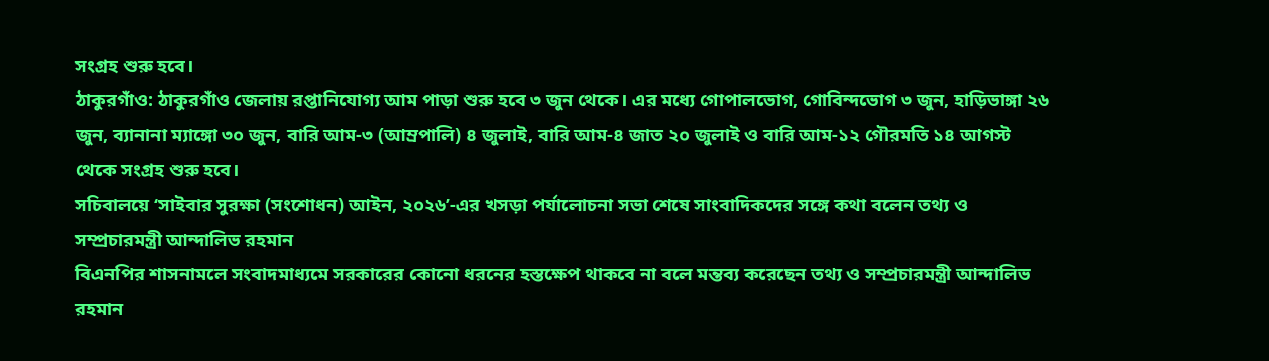সংগ্রহ শুরু হবে।
ঠাকুরগাঁও: ঠাকুরগাঁও জেলায় রপ্তানিযোগ্য আম পাড়া শুরু হবে ৩ জুন থেকে। এর মধ্যে গোপালভোগ, গোবিন্দভোগ ৩ জুন, হাড়িভাঙ্গা ২৬ জুন, ব্যানানা ম্যাঙ্গো ৩০ জুন, বারি আম-৩ (আম্রপালি) ৪ জুলাই, বারি আম-৪ জাত ২০ জুলাই ও বারি আম-১২ গৌরমতি ১৪ আগস্ট থেকে সংগ্রহ শুরু হবে।
সচিবালয়ে ‘সাইবার সুরক্ষা (সংশোধন) আইন, ২০২৬’-এর খসড়া পর্যালোচনা সভা শেষে সাংবাদিকদের সঙ্গে কথা বলেন তথ্য ও সম্প্রচারমন্ত্রী আন্দালিভ রহমান
বিএনপির শাসনামলে সংবাদমাধ্যমে সরকারের কোনো ধরনের হস্তক্ষেপ থাকবে না বলে মন্তব্য করেছেন তথ্য ও সম্প্রচারমন্ত্রী আন্দালিভ রহমান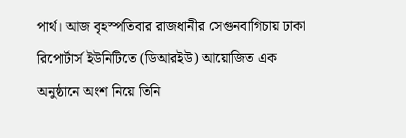পার্থ। আজ বৃহস্পতিবার রাজধানীর সেগুনবাগিচায় ঢাকা রিপোর্টার্স ইউনিটিতে (ডিআরইউ) আয়োজিত এক অনুষ্ঠানে অংশ নিয়ে তিনি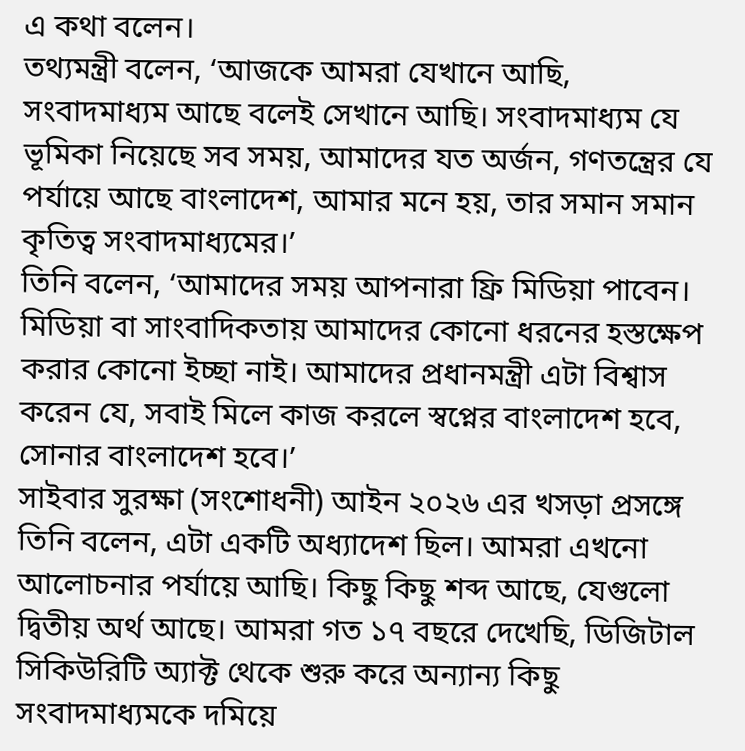এ কথা বলেন।
তথ্যমন্ত্রী বলেন, ‘আজকে আমরা যেখানে আছি, সংবাদমাধ্যম আছে বলেই সেখানে আছি। সংবাদমাধ্যম যে ভূমিকা নিয়েছে সব সময়, আমাদের যত অর্জন, গণতন্ত্রের যে পর্যায়ে আছে বাংলাদেশ, আমার মনে হয়, তার সমান সমান কৃতিত্ব সংবাদমাধ্যমের।’
তিনি বলেন, ‘আমাদের সময় আপনারা ফ্রি মিডিয়া পাবেন। মিডিয়া বা সাংবাদিকতায় আমাদের কোনো ধরনের হস্তক্ষেপ করার কোনো ইচ্ছা নাই। আমাদের প্রধানমন্ত্রী এটা বিশ্বাস করেন যে, সবাই মিলে কাজ করলে স্বপ্নের বাংলাদেশ হবে, সোনার বাংলাদেশ হবে।’
সাইবার সুরক্ষা (সংশোধনী) আইন ২০২৬ এর খসড়া প্রসঙ্গে তিনি বলেন, এটা একটি অধ্যাদেশ ছিল। আমরা এখনো আলোচনার পর্যায়ে আছি। কিছু কিছু শব্দ আছে, যেগুলো দ্বিতীয় অর্থ আছে। আমরা গত ১৭ বছরে দেখেছি, ডিজিটাল সিকিউরিটি অ্যাক্ট থেকে শুরু করে অন্যান্য কিছু সংবাদমাধ্যমকে দমিয়ে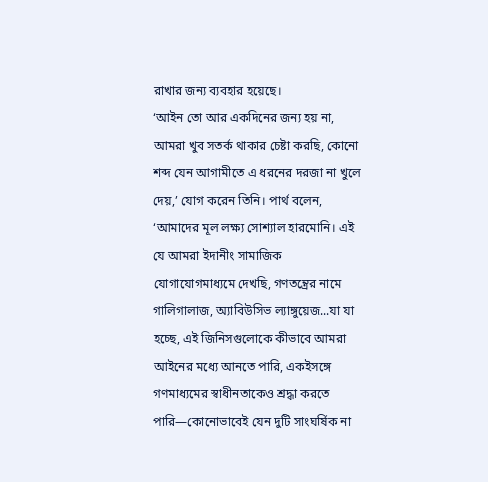রাখার জন্য ব্যবহার হয়েছে।
‘আইন তো আর একদিনের জন্য হয় না, আমরা খুব সতর্ক থাকার চেষ্টা করছি, কোনো শব্দ যেন আগামীতে এ ধরনের দরজা না খুলে দেয়,’ যোগ করেন তিনি। পার্থ বলেন, ‘আমাদের মূল লক্ষ্য সোশ্যাল হারমোনি। এই যে আমরা ইদানীং সামাজিক যোগাযোগমাধ্যমে দেখছি, গণতন্ত্রের নামে গালিগালাজ, অ্যাবিউসিভ ল্যাঙ্গুয়েজ...যা যা হচ্ছে, এই জিনিসগুলোকে কীভাবে আমরা আইনের মধ্যে আনতে পারি, একইসঙ্গে গণমাধ্যমের স্বাধীনতাকেও শ্রদ্ধা করতে পারি—কোনোভাবেই যেন দুটি সাংঘর্ষিক না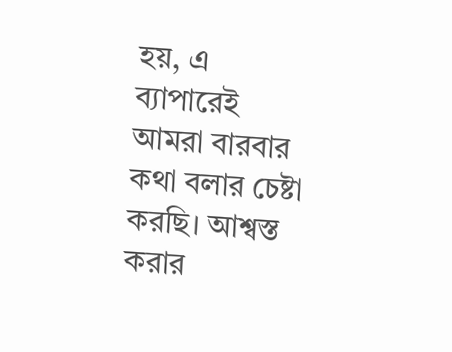হয়, এ ব্যাপারেই আমরা বারবার কথা বলার চেষ্টা করছি। আশ্বস্ত করার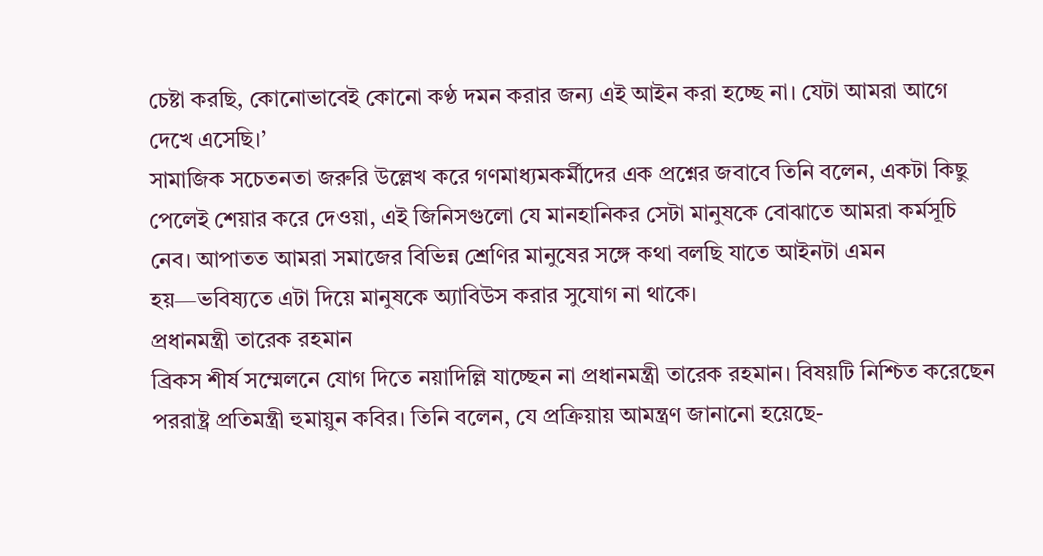চেষ্টা করছি, কোনোভাবেই কোনো কণ্ঠ দমন করার জন্য এই আইন করা হচ্ছে না। যেটা আমরা আগে দেখে এসেছি।’
সামাজিক সচেতনতা জরুরি উল্লেখ করে গণমাধ্যমকর্মীদের এক প্রশ্নের জবাবে তিনি বলেন, একটা কিছু পেলেই শেয়ার করে দেওয়া, এই জিনিসগুলো যে মানহানিকর সেটা মানুষকে বোঝাতে আমরা কর্মসূচি নেব। আপাতত আমরা সমাজের বিভিন্ন শ্রেণির মানুষের সঙ্গে কথা বলছি যাতে আইনটা এমন হয়—ভবিষ্যতে এটা দিয়ে মানুষকে অ্যাবিউস করার সুযোগ না থাকে।
প্রধানমন্ত্রী তারেক রহমান
ব্রিকস শীর্ষ সম্মেলনে যোগ দিতে নয়াদিল্লি যাচ্ছেন না প্রধানমন্ত্রী তারেক রহমান। বিষয়টি নিশ্চিত করেছেন পররাষ্ট্র প্রতিমন্ত্রী হুমায়ুন কবির। তিনি বলেন, যে প্রক্রিয়ায় আমন্ত্রণ জানানো হয়েছে-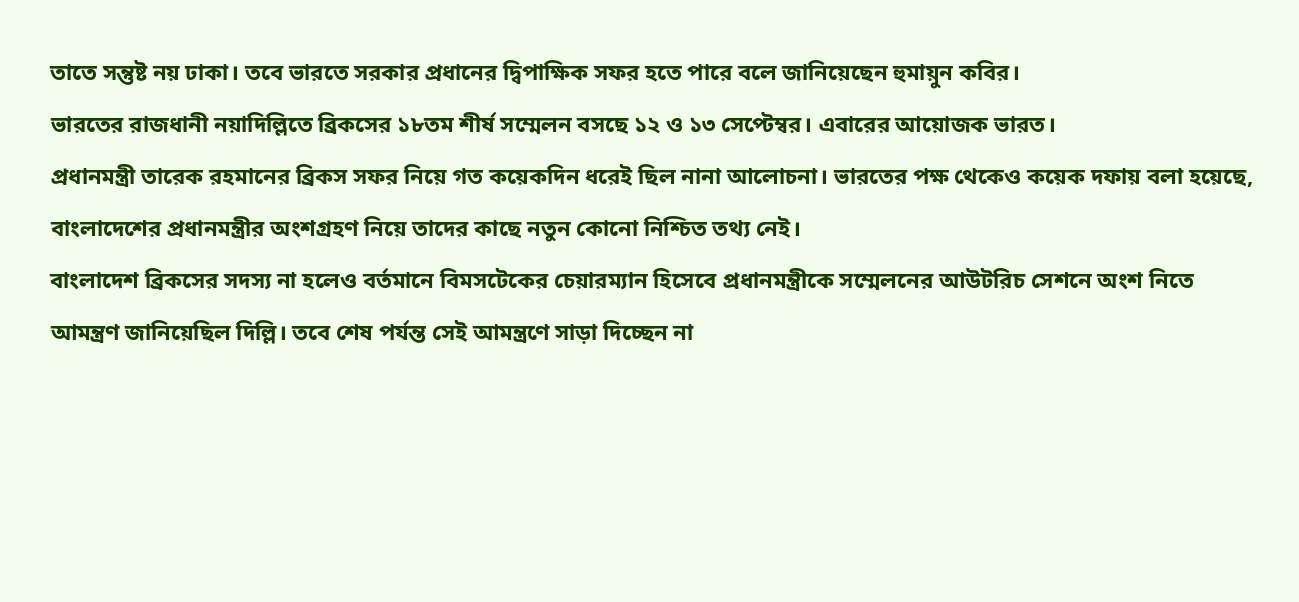তাতে সন্তুষ্ট নয় ঢাকা। তবে ভারতে সরকার প্রধানের দ্বিপাক্ষিক সফর হতে পারে বলে জানিয়েছেন হুমায়ুন কবির।
ভারতের রাজধানী নয়াদিল্লিতে ব্রিকসের ১৮তম শীর্ষ সম্মেলন বসছে ১২ ও ১৩ সেপ্টেম্বর। এবারের আয়োজক ভারত।
প্রধানমন্ত্রী তারেক রহমানের ব্রিকস সফর নিয়ে গত কয়েকদিন ধরেই ছিল নানা আলোচনা। ভারতের পক্ষ থেকেও কয়েক দফায় বলা হয়েছে, বাংলাদেশের প্রধানমন্ত্রীর অংশগ্রহণ নিয়ে তাদের কাছে নতুন কোনো নিশ্চিত তথ্য নেই।
বাংলাদেশ ব্রিকসের সদস্য না হলেও বর্তমানে বিমসটেকের চেয়ারম্যান হিসেবে প্রধানমন্ত্রীকে সম্মেলনের আউটরিচ সেশনে অংশ নিতে আমন্ত্রণ জানিয়েছিল দিল্লি। তবে শেষ পর্যন্ত সেই আমন্ত্রণে সাড়া দিচ্ছেন না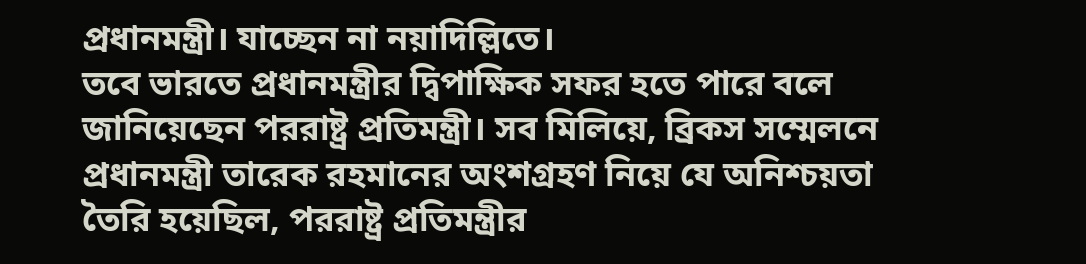প্রধানমন্ত্রী। যাচ্ছেন না নয়াদিল্লিতে।
তবে ভারতে প্রধানমন্ত্রীর দ্বিপাক্ষিক সফর হতে পারে বলে জানিয়েছেন পররাষ্ট্র প্রতিমন্ত্রী। সব মিলিয়ে, ব্রিকস সম্মেলনে প্রধানমন্ত্রী তারেক রহমানের অংশগ্রহণ নিয়ে যে অনিশ্চয়তা তৈরি হয়েছিল, পররাষ্ট্র প্রতিমন্ত্রীর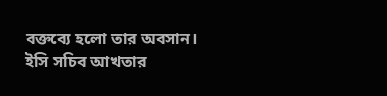বক্তব্যে হলো তার অবসান।
ইসি সচিব আখতার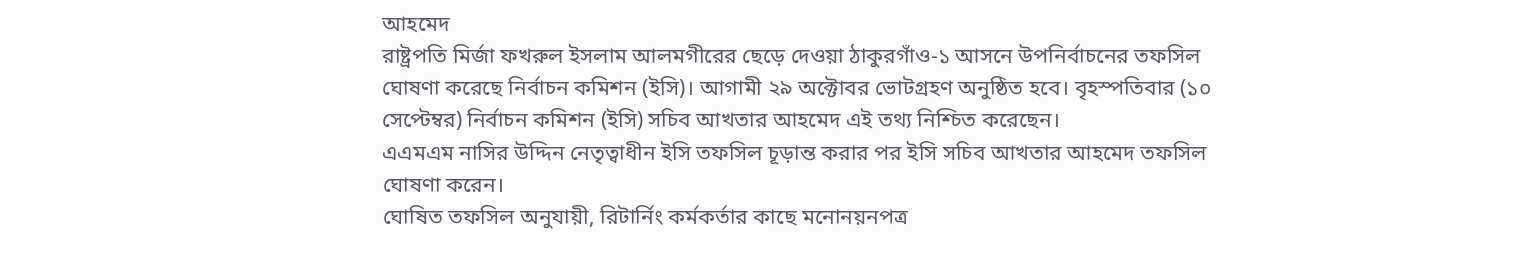আহমেদ
রাষ্ট্রপতি মির্জা ফখরুল ইসলাম আলমগীরের ছেড়ে দেওয়া ঠাকুরগাঁও-১ আসনে উপনির্বাচনের তফসিল ঘোষণা করেছে নির্বাচন কমিশন (ইসি)। আগামী ২৯ অক্টোবর ভোটগ্রহণ অনুষ্ঠিত হবে। বৃহস্পতিবার (১০ সেপ্টেম্বর) নির্বাচন কমিশন (ইসি) সচিব আখতার আহমেদ এই তথ্য নিশ্চিত করেছেন।
এএমএম নাসির উদ্দিন নেতৃত্বাধীন ইসি তফসিল চূড়ান্ত করার পর ইসি সচিব আখতার আহমেদ তফসিল ঘোষণা করেন।
ঘোষিত তফসিল অনুযায়ী, রিটার্নিং কর্মকর্তার কাছে মনোনয়নপত্র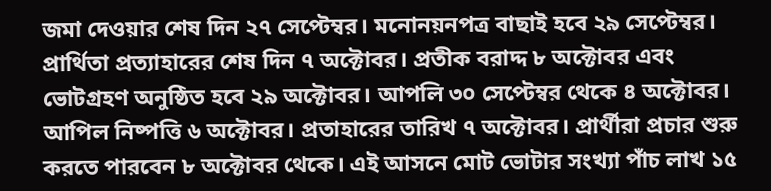জমা দেওয়ার শেষ দিন ২৭ সেপ্টেম্বর। মনোনয়নপত্র বাছাই হবে ২৯ সেপ্টেম্বর। প্রার্থিতা প্রত্যাহারের শেষ দিন ৭ অক্টোবর। প্রতীক বরাদ্দ ৮ অক্টোবর এবং ভোটগ্রহণ অনুষ্ঠিত হবে ২৯ অক্টোবর। আপলি ৩০ সেপ্টেম্বর থেকে ৪ অক্টোবর। আপিল নিষ্পত্তি ৬ অক্টোবর। প্রতাহারের তারিখ ৭ অক্টোবর। প্রার্থীরা প্রচার শুরু করতে পারবেন ৮ অক্টোবর থেকে। এই আসনে মোট ভোটার সংখ্যা পাঁচ লাখ ১৫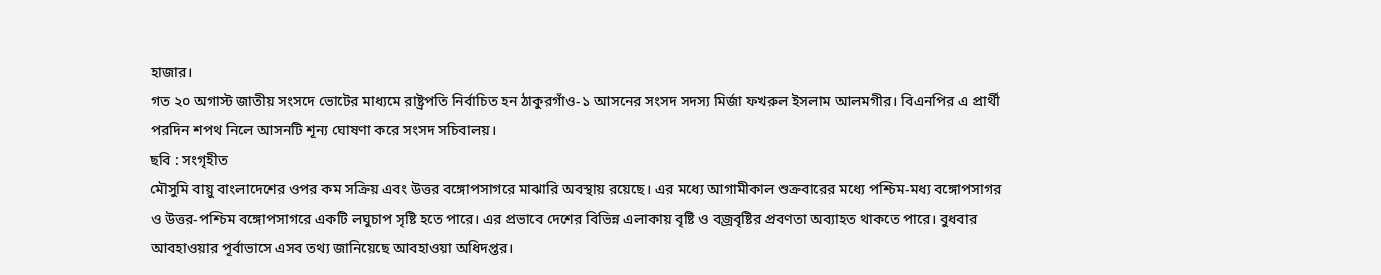হাজার।
গত ২০ অগাস্ট জাতীয় সংসদে ভোটের মাধ্যমে রাষ্ট্রপতি নির্বাচিত হন ঠাকুরগাঁও-১ আসনের সংসদ সদস্য মির্জা ফখরুল ইসলাম আলমগীর। বিএনপির এ প্রার্থী পরদিন শপথ নিলে আসনটি শূন্য ঘোষণা করে সংসদ সচিবালয়।
ছবি : সংগৃহীত
মৌসুমি বায়ু বাংলাদেশের ওপর কম সক্রিয় এবং উত্তর বঙ্গোপসাগরে মাঝারি অবস্থায় রয়েছে। এর মধ্যে আগামীকাল শুক্রবারের মধ্যে পশ্চিম-মধ্য বঙ্গোপসাগর ও উত্তর-পশ্চিম বঙ্গোপসাগরে একটি লঘুচাপ সৃষ্টি হতে পারে। এর প্রভাবে দেশের বিভিন্ন এলাকায় বৃষ্টি ও বজ্রবৃষ্টির প্রবণতা অব্যাহত থাকতে পারে। বুধবার আবহাওয়ার পূর্বাভাসে এসব তথ্য জানিয়েছে আবহাওয়া অধিদপ্তর।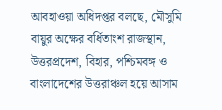আবহাওয়া অধিদপ্তর বলছে, মৌসুমি বায়ুর অক্ষের বর্ধিতাংশ রাজস্থান, উত্তরপ্রদেশ, বিহার, পশ্চিমবঙ্গ ও বাংলাদেশের উত্তরাঞ্চল হয়ে আসাম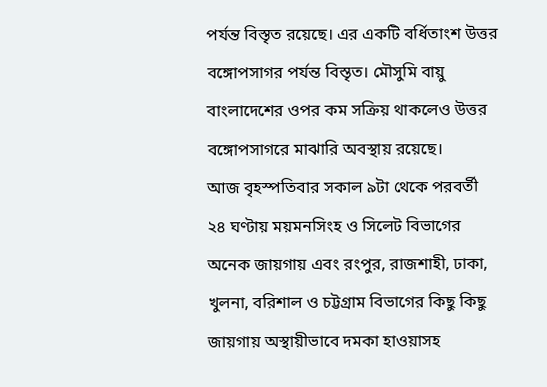পর্যন্ত বিস্তৃত রয়েছে। এর একটি বর্ধিতাংশ উত্তর বঙ্গোপসাগর পর্যন্ত বিস্তৃত। মৌসুমি বায়ু বাংলাদেশের ওপর কম সক্রিয় থাকলেও উত্তর বঙ্গোপসাগরে মাঝারি অবস্থায় রয়েছে।
আজ বৃহস্পতিবার সকাল ৯টা থেকে পরবর্তী ২৪ ঘণ্টায় ময়মনসিংহ ও সিলেট বিভাগের অনেক জায়গায় এবং রংপুর, রাজশাহী, ঢাকা, খুলনা, বরিশাল ও চট্টগ্রাম বিভাগের কিছু কিছু জায়গায় অস্থায়ীভাবে দমকা হাওয়াসহ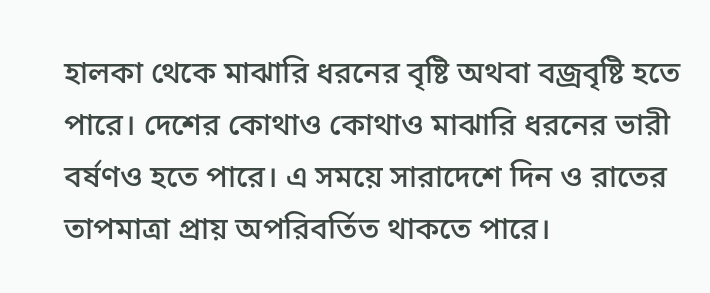হালকা থেকে মাঝারি ধরনের বৃষ্টি অথবা বজ্রবৃষ্টি হতে পারে। দেশের কোথাও কোথাও মাঝারি ধরনের ভারী বর্ষণও হতে পারে। এ সময়ে সারাদেশে দিন ও রাতের তাপমাত্রা প্রায় অপরিবর্তিত থাকতে পারে।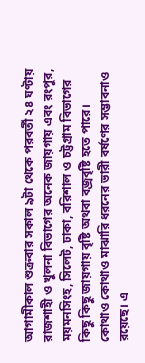আগামীকাল শুক্রবার সকাল ৯টা থেকে পরবর্তী ২৪ ঘণ্টায় রাজশাহী ও খুলনা বিভাগের অনেক জায়গায় এবং রংপুর, ময়মনসিংহ, সিলেট, ঢাকা, বরিশাল ও চট্টগ্রাম বিভাগের কিছু কিছু জায়গায় বৃষ্টি অথবা বজ্রবৃষ্টি হতে পারে। কোথাও কোথাও মাঝারি ধরনের ভারী বর্ষণের সম্ভাবনাও রয়েছে। এ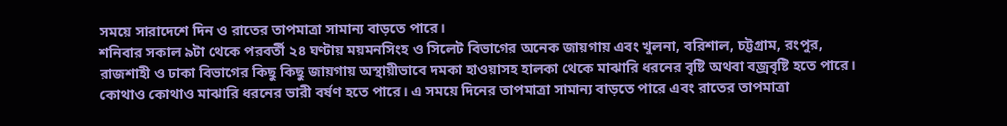সময়ে সারাদেশে দিন ও রাতের তাপমাত্রা সামান্য বাড়তে পারে।
শনিবার সকাল ৯টা থেকে পরবর্তী ২৪ ঘণ্টায় ময়মনসিংহ ও সিলেট বিভাগের অনেক জায়গায় এবং খুলনা, বরিশাল, চট্টগ্রাম, রংপুর, রাজশাহী ও ঢাকা বিভাগের কিছু কিছু জায়গায় অস্থায়ীভাবে দমকা হাওয়াসহ হালকা থেকে মাঝারি ধরনের বৃষ্টি অথবা বজ্রবৃষ্টি হতে পারে। কোথাও কোথাও মাঝারি ধরনের ভারী বর্ষণ হতে পারে। এ সময়ে দিনের তাপমাত্রা সামান্য বাড়তে পারে এবং রাতের তাপমাত্রা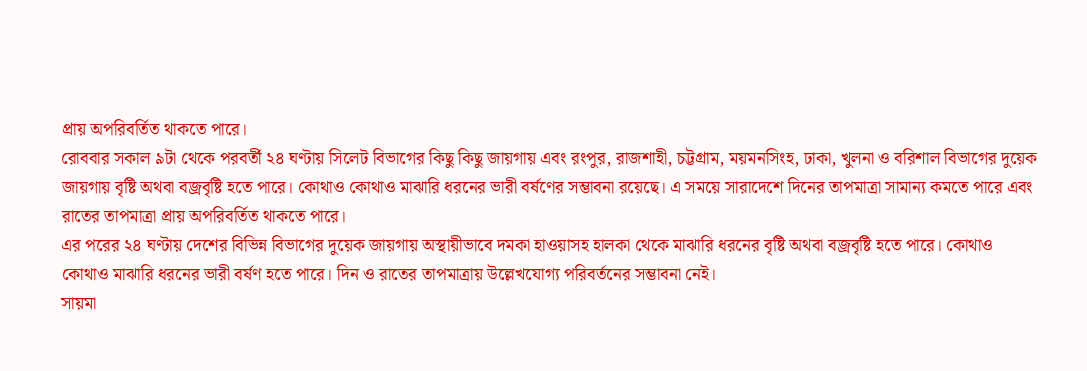প্রায় অপরিবর্তিত থাকতে পারে।
রোববার সকাল ৯টা থেকে পরবর্তী ২৪ ঘণ্টায় সিলেট বিভাগের কিছু কিছু জায়গায় এবং রংপুর, রাজশাহী, চট্টগ্রাম, ময়মনসিংহ, ঢাকা, খুলনা ও বরিশাল বিভাগের দুয়েক জায়গায় বৃষ্টি অথবা বজ্রবৃষ্টি হতে পারে। কোথাও কোথাও মাঝারি ধরনের ভারী বর্ষণের সম্ভাবনা রয়েছে। এ সময়ে সারাদেশে দিনের তাপমাত্রা সামান্য কমতে পারে এবং রাতের তাপমাত্রা প্রায় অপরিবর্তিত থাকতে পারে।
এর পরের ২৪ ঘণ্টায় দেশের বিভিন্ন বিভাগের দুয়েক জায়গায় অস্থায়ীভাবে দমকা হাওয়াসহ হালকা থেকে মাঝারি ধরনের বৃষ্টি অথবা বজ্রবৃষ্টি হতে পারে। কোথাও কোথাও মাঝারি ধরনের ভারী বর্ষণ হতে পারে। দিন ও রাতের তাপমাত্রায় উল্লেখযোগ্য পরিবর্তনের সম্ভাবনা নেই।
সায়মা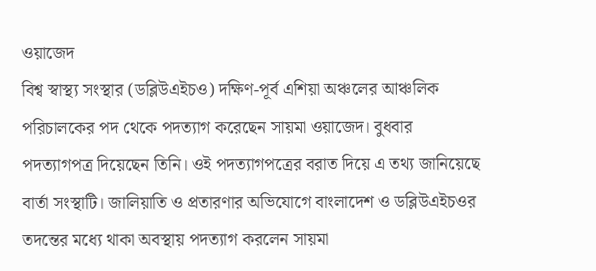ওয়াজেদ
বিশ্ব স্বাস্থ্য সংস্থার (ডব্লিউএইচও) দক্ষিণ-পূর্ব এশিয়া অঞ্চলের আঞ্চলিক পরিচালকের পদ থেকে পদত্যাগ করেছেন সায়মা ওয়াজেদ। বুধবার পদত্যাগপত্র দিয়েছেন তিনি। ওই পদত্যাগপত্রের বরাত দিয়ে এ তথ্য জানিয়েছে বার্তা সংস্থাটি। জালিয়াতি ও প্রতারণার অভিযোগে বাংলাদেশ ও ডব্লিউএইচওর তদন্তের মধ্যে থাকা অবস্থায় পদত্যাগ করলেন সায়মা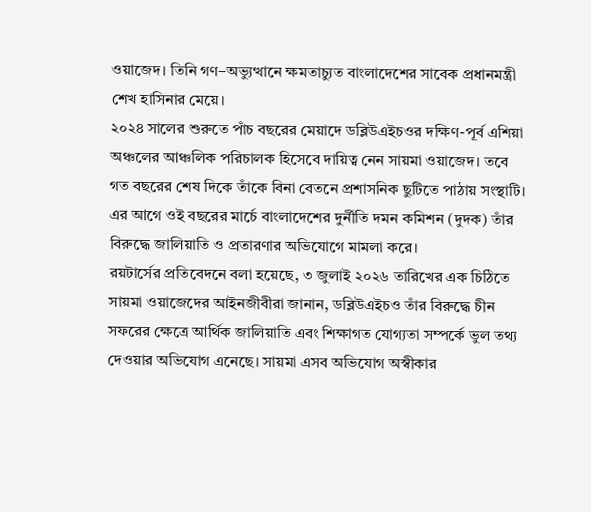ওয়াজেদ। তিনি গণ–অভ্যুত্থানে ক্ষমতাচ্যুত বাংলাদেশের সাবেক প্রধানমন্ত্রী শেখ হাসিনার মেয়ে।
২০২৪ সালের শুরুতে পাঁচ বছরের মেয়াদে ডব্লিউএইচওর দক্ষিণ-পূর্ব এশিয়া অঞ্চলের আঞ্চলিক পরিচালক হিসেবে দায়িত্ব নেন সায়মা ওয়াজেদ। তবে গত বছরের শেষ দিকে তাঁকে বিনা বেতনে প্রশাসনিক ছুটিতে পাঠায় সংস্থাটি। এর আগে ওই বছরের মার্চে বাংলাদেশের দুর্নীতি দমন কমিশন (দুদক) তাঁর বিরুদ্ধে জালিয়াতি ও প্রতারণার অভিযোগে মামলা করে।
রয়টার্সের প্রতিবেদনে বলা হয়েছে, ৩ জুলাই ২০২৬ তারিখের এক চিঠিতে সায়মা ওয়াজেদের আইনজীবীরা জানান, ডব্লিউএইচও তাঁর বিরুদ্ধে চীন সফরের ক্ষেত্রে আর্থিক জালিয়াতি এবং শিক্ষাগত যোগ্যতা সম্পর্কে ভুল তথ্য দেওয়ার অভিযোগ এনেছে। সায়মা এসব অভিযোগ অস্বীকার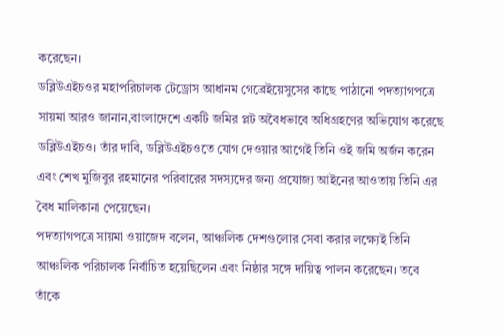করেছেন।
ডব্লিউএইচওর মহাপরিচালক টেড্রোস আধানম গেব্রেইয়েসুসের কাছে পাঠানো পদত্যাগপত্রে সায়মা আরও জানান,বাংলাদেশে একটি জমির প্লট অবৈধভাবে অধিগ্রহণের অভিযোগ করেছে ডব্লিউএইচও। তাঁর দাবি, ডব্লিউএইচওতে যোগ দেওয়ার আগেই তিনি ওই জমি অর্জন করেন এবং শেখ মুজিবুর রহমানের পরিবারের সদস্যদের জন্য প্রযোজ্য আইনের আওতায় তিনি এর বৈধ মালিকানা পেয়েছেন।
পদত্যাগপত্রে সায়মা ওয়াজেদ বলেন, আঞ্চলিক দেশগুলোর সেবা করার লক্ষ্যেই তিনি আঞ্চলিক পরিচালক নির্বাচিত হয়েছিলেন এবং নিষ্ঠার সঙ্গে দায়িত্ব পালন করেছেন। তবে তাঁকে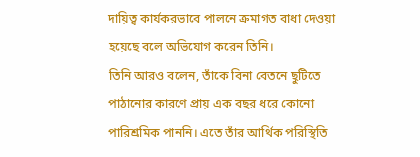দায়িত্ব কার্যকরভাবে পালনে ক্রমাগত বাধা দেওয়া হয়েছে বলে অভিযোগ করেন তিনি।
তিনি আরও বলেন, তাঁকে বিনা বেতনে ছুটিতে পাঠানোর কারণে প্রায় এক বছর ধরে কোনো পারিশ্রমিক পাননি। এতে তাঁর আর্থিক পরিস্থিতি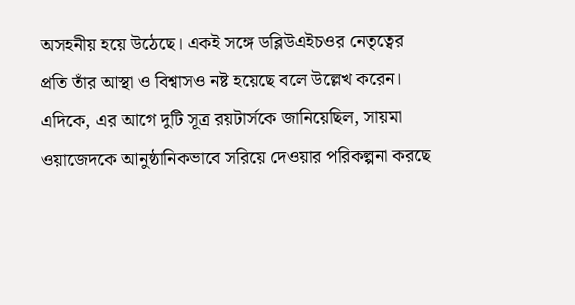অসহনীয় হয়ে উঠেছে। একই সঙ্গে ডব্লিউএইচওর নেতৃত্বের প্রতি তাঁর আস্থা ও বিশ্বাসও নষ্ট হয়েছে বলে উল্লেখ করেন।
এদিকে, এর আগে দুটি সূত্র রয়টার্সকে জানিয়েছিল, সায়মা ওয়াজেদকে আনুষ্ঠানিকভাবে সরিয়ে দেওয়ার পরিকল্পনা করছে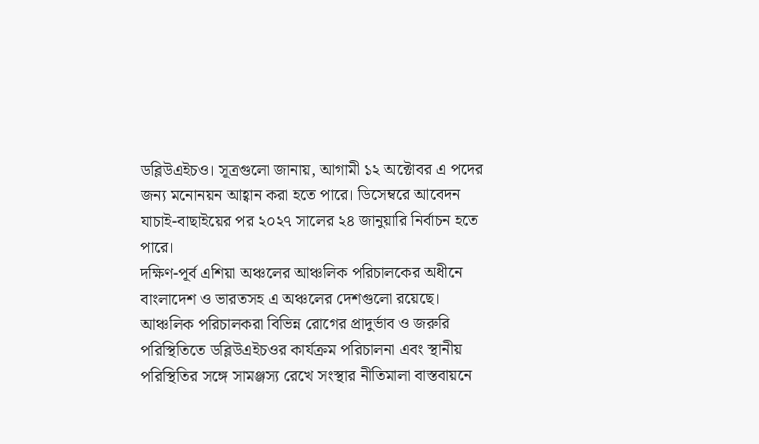ডব্লিউএইচও। সূত্রগুলো জানায়, আগামী ১২ অক্টোবর এ পদের জন্য মনোনয়ন আহ্বান করা হতে পারে। ডিসেম্বরে আবেদন যাচাই-বাছাইয়ের পর ২০২৭ সালের ২৪ জানুয়ারি নির্বাচন হতে পারে।
দক্ষিণ-পূর্ব এশিয়া অঞ্চলের আঞ্চলিক পরিচালকের অধীনে বাংলাদেশ ও ভারতসহ এ অঞ্চলের দেশগুলো রয়েছে। আঞ্চলিক পরিচালকরা বিভিন্ন রোগের প্রাদুর্ভাব ও জরুরি পরিস্থিতিতে ডব্লিউএইচওর কার্যক্রম পরিচালনা এবং স্থানীয় পরিস্থিতির সঙ্গে সামঞ্জস্য রেখে সংস্থার নীতিমালা বাস্তবায়নে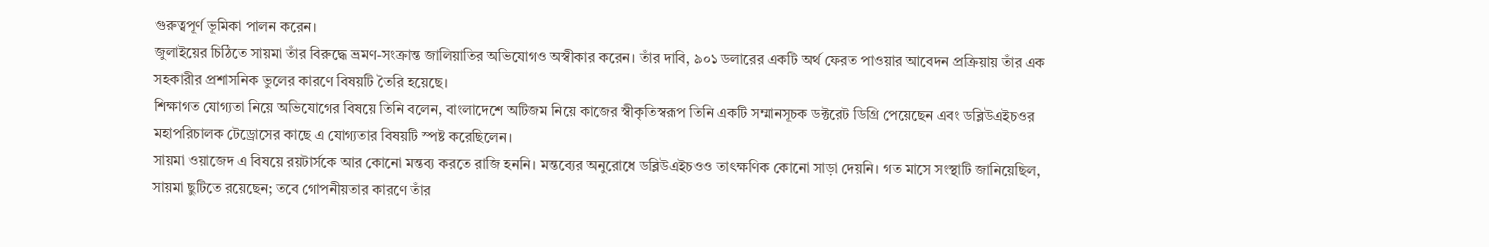গুরুত্বপূর্ণ ভূমিকা পালন করেন।
জুলাইয়ের চিঠিতে সায়মা তাঁর বিরুদ্ধে ভ্রমণ-সংক্রান্ত জালিয়াতির অভিযোগও অস্বীকার করেন। তাঁর দাবি, ৯০১ ডলারের একটি অর্থ ফেরত পাওয়ার আবেদন প্রক্রিয়ায় তাঁর এক সহকারীর প্রশাসনিক ভুলের কারণে বিষয়টি তৈরি হয়েছে।
শিক্ষাগত যোগ্যতা নিয়ে অভিযোগের বিষয়ে তিনি বলেন, বাংলাদেশে অটিজম নিয়ে কাজের স্বীকৃতিস্বরূপ তিনি একটি সম্মানসূচক ডক্টরেট ডিগ্রি পেয়েছেন এবং ডব্লিউএইচওর মহাপরিচালক টেড্রোসের কাছে এ যোগ্যতার বিষয়টি স্পষ্ট করেছিলেন।
সায়মা ওয়াজেদ এ বিষয়ে রয়টার্সকে আর কোনো মন্তব্য করতে রাজি হননি। মন্তব্যের অনুরোধে ডব্লিউএইচওও তাৎক্ষণিক কোনো সাড়া দেয়নি। গত মাসে সংস্থাটি জানিয়েছিল, সায়মা ছুটিতে রয়েছেন; তবে গোপনীয়তার কারণে তাঁর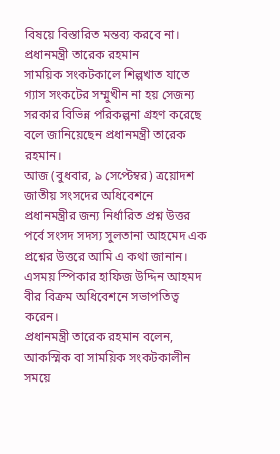বিষয়ে বিস্তারিত মন্তব্য করবে না।
প্রধানমন্ত্রী তারেক রহমান
সাময়িক সংকটকালে শিল্পখাত যাতে গ্যাস সংকটের সম্মুখীন না হয় সেজন্য সরকার বিভিন্ন পরিকল্পনা গ্রহণ করেছে বলে জানিয়েছেন প্রধানমন্ত্রী তারেক রহমান।
আজ (বুধবার, ৯ সেপ্টেম্বর) ত্রয়োদশ জাতীয় সংসদের অধিবেশনে প্রধানমন্ত্রীর জন্য নির্ধারিত প্রশ্ন উত্তর পর্বে সংসদ সদস্য সুলতানা আহমেদ এক প্রশ্নের উত্তরে আমি এ কথা জানান। এসময় স্পিকার হাফিজ উদ্দিন আহমদ বীর বিক্রম অধিবেশনে সভাপতিত্ব করেন।
প্রধানমন্ত্রী তারেক রহমান বলেন, আকস্মিক বা সাময়িক সংকটকালীন সময়ে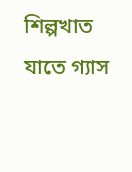শিল্পখাত যাতে গ্যাস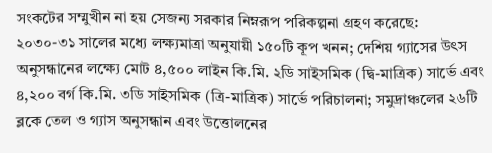সংকটের সম্মুখীন না হয় সেজন্য সরকার নিম্নরূপ পরিকল্পনা গ্রহণ করেছে:
২০৩০-৩১ সালের মধ্যে লক্ষ্যমাত্রা অনুযায়ী ১৫০টি কূপ খনন; দেশিয় গ্যাসের উৎস অনুসন্ধানের লক্ষ্যে মোট ৪,৫০০ লাইন কি.মি. ২ডি সাইসমিক (দ্বি-মাত্রিক) সার্ভে এবং ৪,২০০ বর্গ কি.মি. ৩ডি সাইসমিক (ত্রি-মাত্রিক) সার্ভে পরিচালনা; সমুদ্রাঞ্চলের ২৬টি ব্লকে তেল ও গ্যাস অনুসন্ধান এবং উত্তোলনের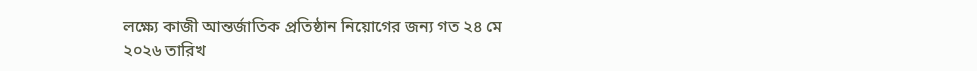লক্ষ্যে কাজী আন্তর্জাতিক প্রতিষ্ঠান নিয়োগের জন্য গত ২৪ মে ২০২৬ তারিখ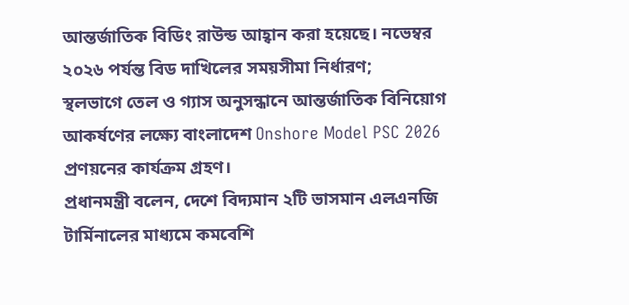আন্তর্জাতিক বিডিং রাউন্ড আহ্বান করা হয়েছে। নভেম্বর ২০২৬ পর্যন্ত বিড দাখিলের সময়সীমা নির্ধারণ;
স্থলভাগে তেল ও গ্যাস অনুসন্ধানে আন্তর্জাতিক বিনিয়োগ আকর্ষণের লক্ষ্যে বাংলাদেশ Onshore Model PSC 2026 প্রণয়নের কার্যক্রম গ্রহণ।
প্রধানমন্ত্রী বলেন, দেশে বিদ্যমান ২টি ভাসমান এলএনজি টার্মিনালের মাধ্যমে কমবেশি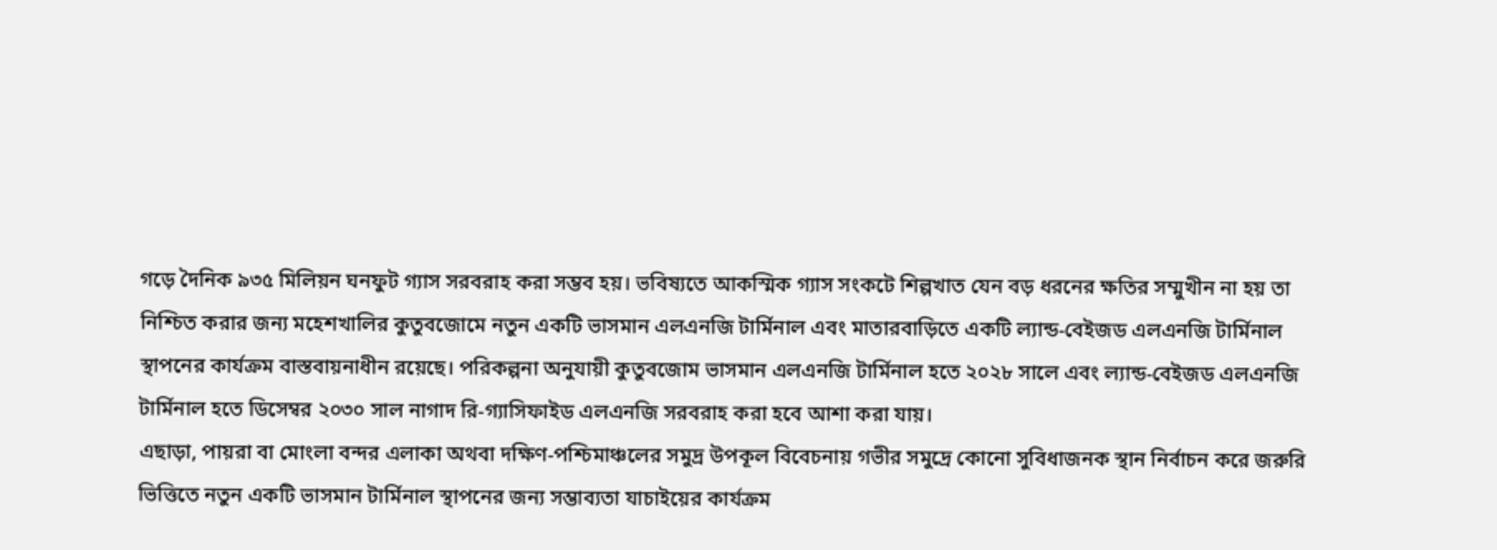গড়ে দৈনিক ৯৩৫ মিলিয়ন ঘনফুট গ্যাস সরবরাহ করা সম্ভব হয়। ভবিষ্যতে আকস্মিক গ্যাস সংকটে শিল্পখাত যেন বড় ধরনের ক্ষতির সম্মুখীন না হয় তা নিশ্চিত করার জন্য মহেশখালির কুতুবজোমে নতুন একটি ভাসমান এলএনজি টার্মিনাল এবং মাতারবাড়িতে একটি ল্যান্ড-বেইজড এলএনজি টার্মিনাল স্থাপনের কার্যক্রম বাস্তবায়নাধীন রয়েছে। পরিকল্পনা অনুযায়ী কুতুবজোম ভাসমান এলএনজি টার্মিনাল হতে ২০২৮ সালে এবং ল্যান্ড-বেইজড এলএনজি টার্মিনাল হতে ডিসেম্বর ২০৩০ সাল নাগাদ রি-গ্যাসিফাইড এলএনজি সরবরাহ করা হবে আশা করা যায়।
এছাড়া, পায়রা বা মোংলা বন্দর এলাকা অথবা দক্ষিণ-পশ্চিমাঞ্চলের সমুদ্র উপকূল বিবেচনায় গভীর সমুদ্রে কোনো সুবিধাজনক স্থান নির্বাচন করে জরুরি ভিত্তিতে নতুন একটি ভাসমান টার্মিনাল স্থাপনের জন্য সম্ভাব্যতা যাচাইয়ের কার্যক্রম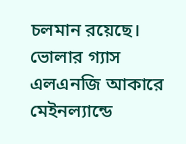চলমান রয়েছে।
ভোলার গ্যাস এলএনজি আকারে মেইনল্যান্ডে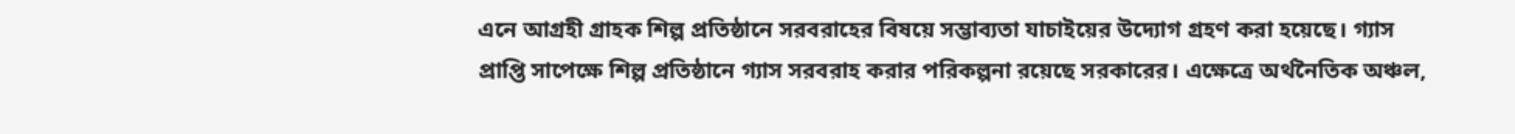এনে আগ্রহী গ্রাহক শিল্প প্রতিষ্ঠানে সরবরাহের বিষয়ে সম্ভাব্যতা যাচাইয়ের উদ্যোগ গ্রহণ করা হয়েছে। গ্যাস প্রাপ্তি সাপেক্ষে শিল্প প্রতিষ্ঠানে গ্যাস সরবরাহ করার পরিকল্পনা রয়েছে সরকারের। এক্ষেত্রে অর্থনৈতিক অঞ্চল,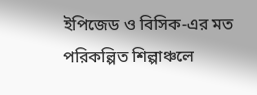ইপিজেড ও বিসিক-এর মত পরিকল্পিত শিল্পাঞ্চলে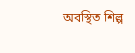অবস্থিত শিল্প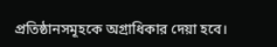প্রতিষ্ঠানসমূহকে অগ্রাধিকার দেয়া হবে।